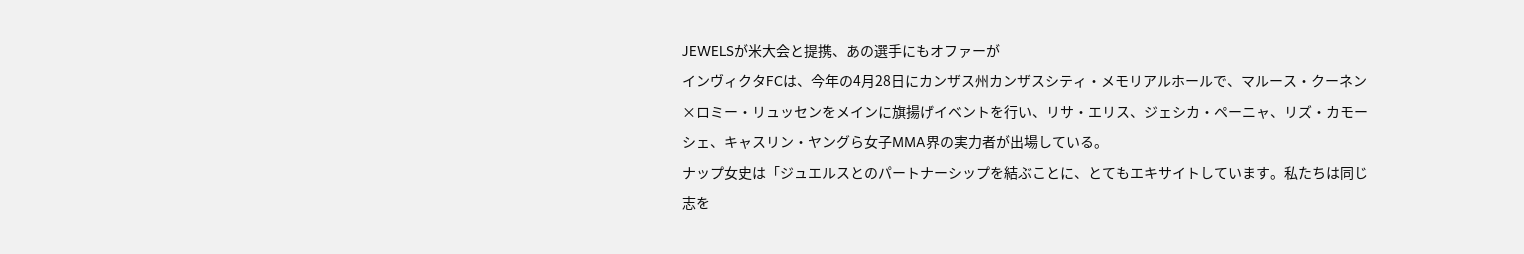JEWELSが米大会と提携、あの選手にもオファーが
インヴィクタFCは、今年の4月28日にカンザス州カンザスシティ・メモリアルホールで、マルース・クーネン×ロミー・リュッセンをメインに旗揚げイベントを行い、リサ・エリス、ジェシカ・ペーニャ、リズ・カモーシェ、キャスリン・ヤングら女子MMA界の実力者が出場している。
ナップ女史は「ジュエルスとのパートナーシップを結ぶことに、とてもエキサイトしています。私たちは同じ志を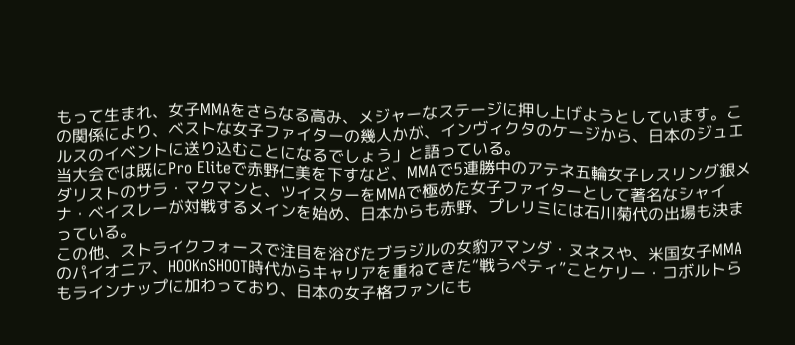もって生まれ、女子MMAをさらなる高み、メジャーなステージに押し上げようとしています。この関係により、ベストな女子ファイターの幾人かが、インヴィクタのケージから、日本のジュエルスのイベントに送り込むことになるでしょう」と語っている。
当大会では既にPro Eliteで赤野仁美を下すなど、MMAで5連勝中のアテネ五輪女子レスリング銀メダリストのサラ・マクマンと、ツイスターをMMAで極めた女子ファイターとして著名なシャイナ・ベイスレーが対戦するメインを始め、日本からも赤野、プレリミには石川菊代の出場も決まっている。
この他、ストライクフォースで注目を浴びたブラジルの女豹アマンダ・ヌネスや、米国女子MMAのパイオニア、HOOKnSHOOT時代からキャリアを重ねてきた“戦うペティ”ことケリー・コボルトらもラインナップに加わっており、日本の女子格ファンにも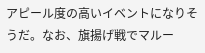アピール度の高いイベントになりそうだ。なお、旗揚げ戦でマルー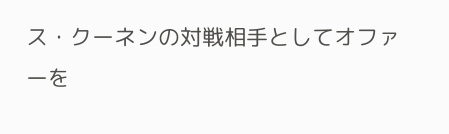ス・クーネンの対戦相手としてオファーを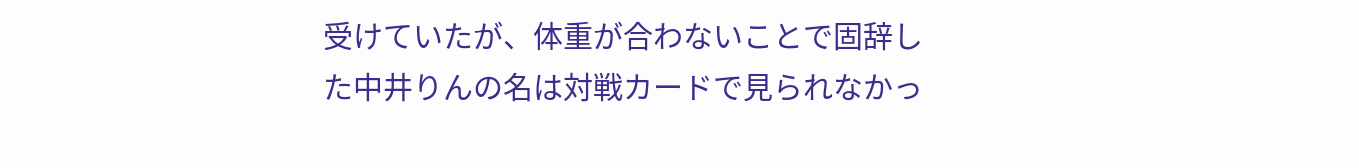受けていたが、体重が合わないことで固辞した中井りんの名は対戦カードで見られなかっ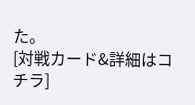た。
[対戦カード&詳細はコチラ]